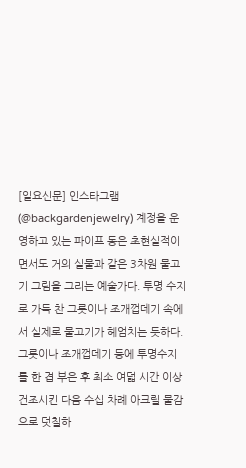[일요신문] 인스타그램(@backgardenjewelry) 계정을 운영하고 있는 파이프 동은 초현실적이면서도 거의 실물과 같은 3차원 물고기 그림을 그리는 예술가다. 투명 수지로 가득 찬 그릇이나 조개껍데기 속에서 실제로 물고기가 헤엄치는 듯하다.
그릇이나 조개껍데기 등에 투명수지를 한 겹 부은 후 최소 여덟 시간 이상 건조시킨 다음 수십 차례 아크릴 물감으로 덧칠하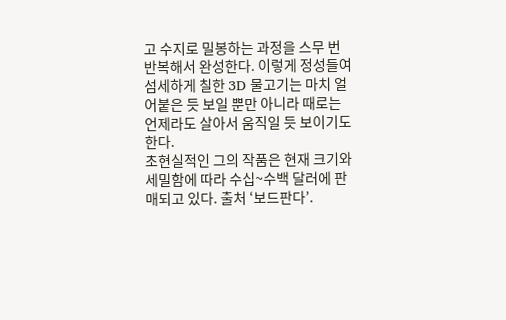고 수지로 밀봉하는 과정을 스무 번 반복해서 완성한다. 이렇게 정성들여 섬세하게 칠한 3D 물고기는 마치 얼어붙은 듯 보일 뿐만 아니라 때로는 언제라도 살아서 움직일 듯 보이기도 한다.
초현실적인 그의 작품은 현재 크기와 세밀함에 따라 수십~수백 달러에 판매되고 있다. 출처 ‘보드판다’.